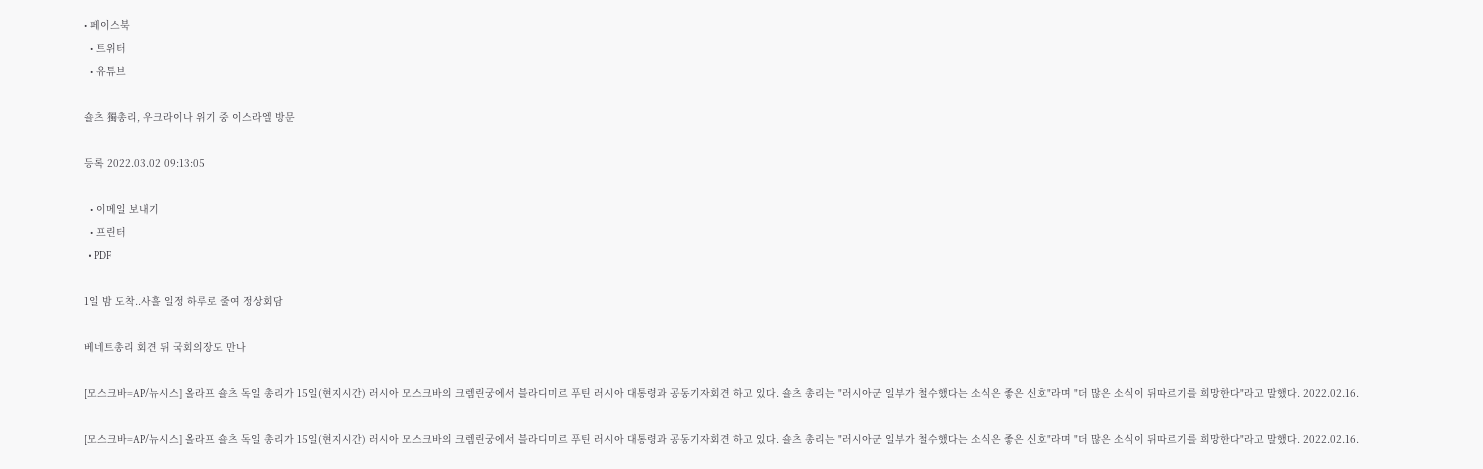• 페이스북
  • 트위터
  • 유튜브

숄츠 獨총리, 우크라이나 위기 중 이스라엘 방문

등록 2022.03.02 09:13:05

  • 이메일 보내기
  • 프린터
  • PDF

1일 밤 도착..사흘 일정 하루로 줄여 정상회담

베네트총리 회견 뒤 국회의장도 만나

[모스크바=AP/뉴시스] 올라프 숄츠 독일 총리가 15일(현지시간) 러시아 모스크바의 크렘린궁에서 블라디미르 푸틴 러시아 대통령과 공동기자회견 하고 있다. 숄츠 총리는 "러시아군 일부가 철수했다는 소식은 좋은 신호"라며 "더 많은 소식이 뒤따르기를 희망한다"라고 말했다. 2022.02.16.

[모스크바=AP/뉴시스] 올라프 숄츠 독일 총리가 15일(현지시간) 러시아 모스크바의 크렘린궁에서 블라디미르 푸틴 러시아 대통령과 공동기자회견 하고 있다. 숄츠 총리는 "러시아군 일부가 철수했다는 소식은 좋은 신호"라며 "더 많은 소식이 뒤따르기를 희망한다"라고 말했다. 2022.02.16.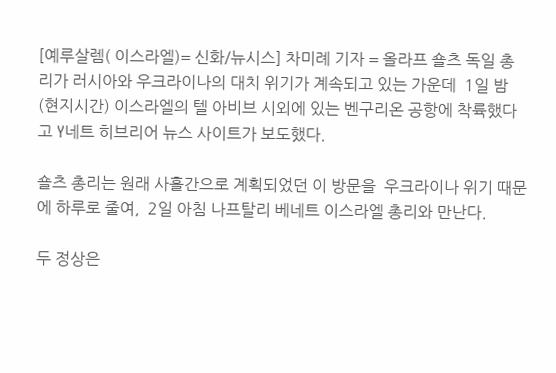[예루살렘( 이스라엘)= 신화/뉴시스] 차미례 기자 = 올라프 숄츠 독일 총리가 러시아와 우크라이나의 대치 위기가 계속되고 있는 가운데  1일 밤(현지시간) 이스라엘의 텔 아비브 시외에 있는 벤구리온 공항에 착륙했다고 Y네트 히브리어 뉴스 사이트가 보도했다.

숄츠 총리는 원래 사흘간으로 계획되었던 이 방문을  우크라이나 위기 때문에 하루로 줄여,  2일 아침 나프탈리 베네트 이스라엘 총리와 만난다.

두 정상은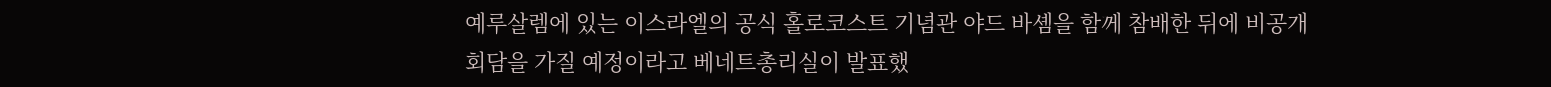예루살렘에 있는 이스라엘의 공식 홀로코스트 기념관 야드 바솀을 함께 참배한 뒤에 비공개 회담을 가질 예정이라고 베네트총리실이 발표했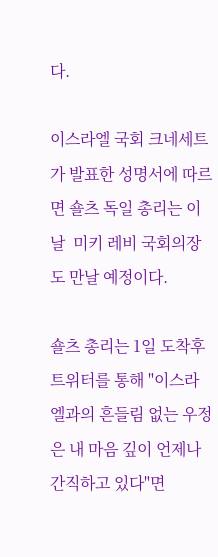다.

이스라엘 국회 크네세트가 발표한 성명서에 따르면 숄츠 독일 총리는 이 날  미키 레비 국회의장도 만날 예정이다.

숄츠 총리는 1일 도착후 트위터를 통해 "이스라엘과의 흔들림 없는 우정은 내 마음 깊이 언제나 간직하고 있다"면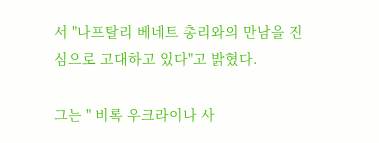서 "나프탈리 베네트 총리와의 만남을 진심으로 고대하고 있다"고 밝혔다.

그는 " 비록 우크라이나 사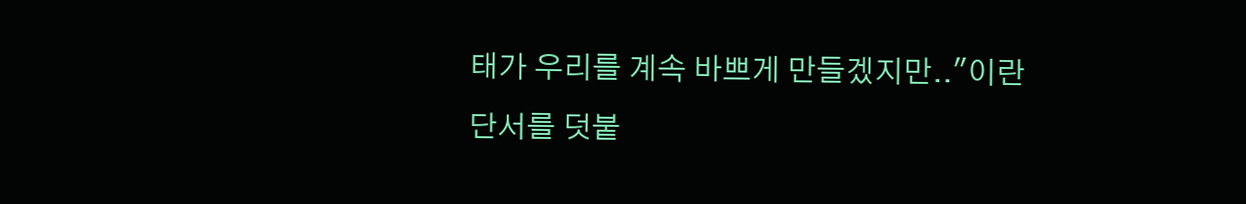태가 우리를 계속 바쁘게 만들겠지만.."이란 단서를 덧붙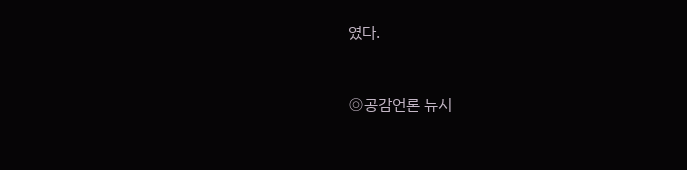였다.


◎공감언론 뉴시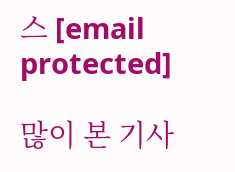스 [email protected]

많이 본 기사